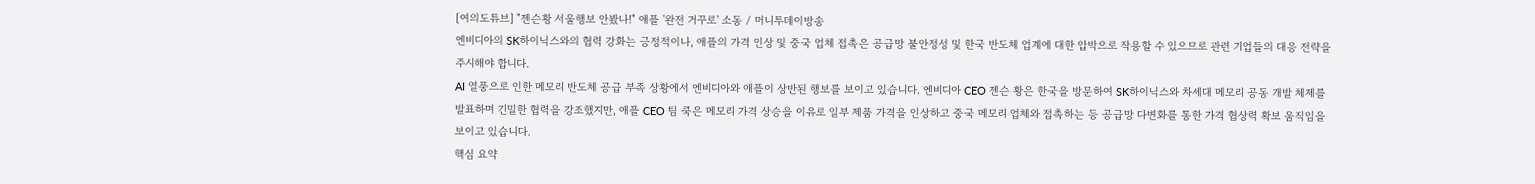[여의도튜브] "젠슨황 서울행보 안봤나!" 애플 '완전 거꾸로' 소동 / 머니투데이방송
엔비디아의 SK하이닉스와의 협력 강화는 긍정적이나, 애플의 가격 인상 및 중국 업체 접촉은 공급망 불안정성 및 한국 반도체 업계에 대한 압박으로 작용할 수 있으므로 관련 기업들의 대응 전략을 주시해야 합니다.
AI 열풍으로 인한 메모리 반도체 공급 부족 상황에서 엔비디아와 애플이 상반된 행보를 보이고 있습니다. 엔비디아 CEO 젠슨 황은 한국을 방문하여 SK하이닉스와 차세대 메모리 공동 개발 체제를 발표하며 긴밀한 협력을 강조했지만, 애플 CEO 팀 쿡은 메모리 가격 상승을 이유로 일부 제품 가격을 인상하고 중국 메모리 업체와 접촉하는 등 공급망 다변화를 통한 가격 협상력 확보 움직임을 보이고 있습니다.
핵심 요약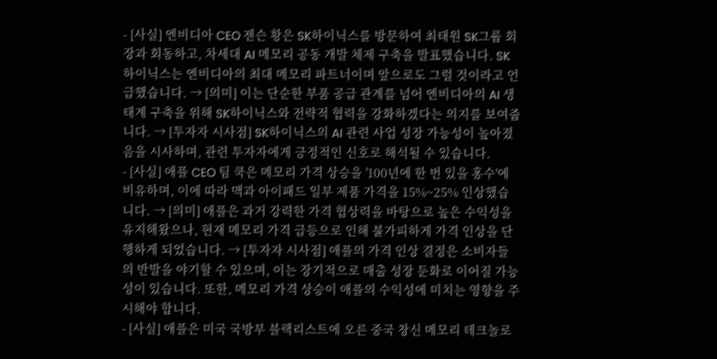- [사실] 엔비디아 CEO 젠슨 황은 SK하이닉스를 방문하여 최태원 SK그룹 회장과 회동하고, 차세대 AI 메모리 공동 개발 체제 구축을 발표했습니다. SK하이닉스는 엔비디아의 최대 메모리 파트너이며 앞으로도 그럴 것이라고 언급했습니다. → [의미] 이는 단순한 부품 공급 관계를 넘어 엔비디아의 AI 생태계 구축을 위해 SK하이닉스와 전략적 협력을 강화하겠다는 의지를 보여줍니다. → [투자자 시사점] SK하이닉스의 AI 관련 사업 성장 가능성이 높아졌음을 시사하며, 관련 투자자에게 긍정적인 신호로 해석될 수 있습니다.
- [사실] 애플 CEO 팀 쿡은 메모리 가격 상승을 '100년에 한 번 있을 홍수'에 비유하며, 이에 따라 맥과 아이패드 일부 제품 가격을 15%~25% 인상했습니다. → [의미] 애플은 과거 강력한 가격 협상력을 바탕으로 높은 수익성을 유지해왔으나, 현재 메모리 가격 급등으로 인해 불가피하게 가격 인상을 단행하게 되었습니다. → [투자자 시사점] 애플의 가격 인상 결정은 소비자들의 반발을 야기할 수 있으며, 이는 장기적으로 매출 성장 둔화로 이어질 가능성이 있습니다. 또한, 메모리 가격 상승이 애플의 수익성에 미치는 영향을 주시해야 합니다.
- [사실] 애플은 미국 국방부 블랙리스트에 오른 중국 창신 메모리 테크놀로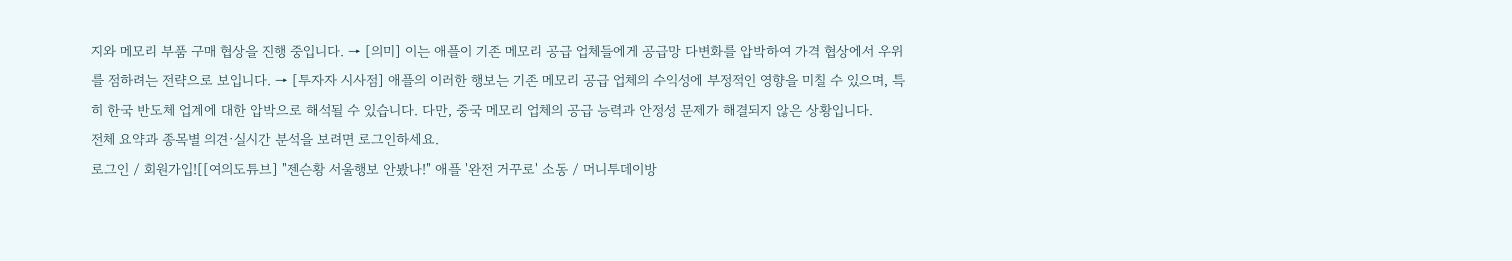지와 메모리 부품 구매 협상을 진행 중입니다. → [의미] 이는 애플이 기존 메모리 공급 업체들에게 공급망 다변화를 압박하여 가격 협상에서 우위를 점하려는 전략으로 보입니다. → [투자자 시사점] 애플의 이러한 행보는 기존 메모리 공급 업체의 수익성에 부정적인 영향을 미칠 수 있으며, 특히 한국 반도체 업계에 대한 압박으로 해석될 수 있습니다. 다만, 중국 메모리 업체의 공급 능력과 안정성 문제가 해결되지 않은 상황입니다.
전체 요약과 종목별 의견·실시간 분석을 보려면 로그인하세요.
로그인 / 회원가입![[여의도튜브] "젠슨황 서울행보 안봤나!" 애플 '완전 거꾸로' 소동 / 머니투데이방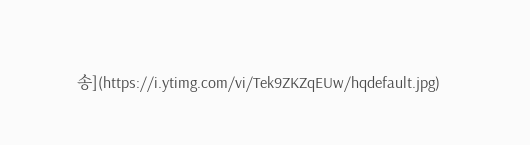송](https://i.ytimg.com/vi/Tek9ZKZqEUw/hqdefault.jpg)